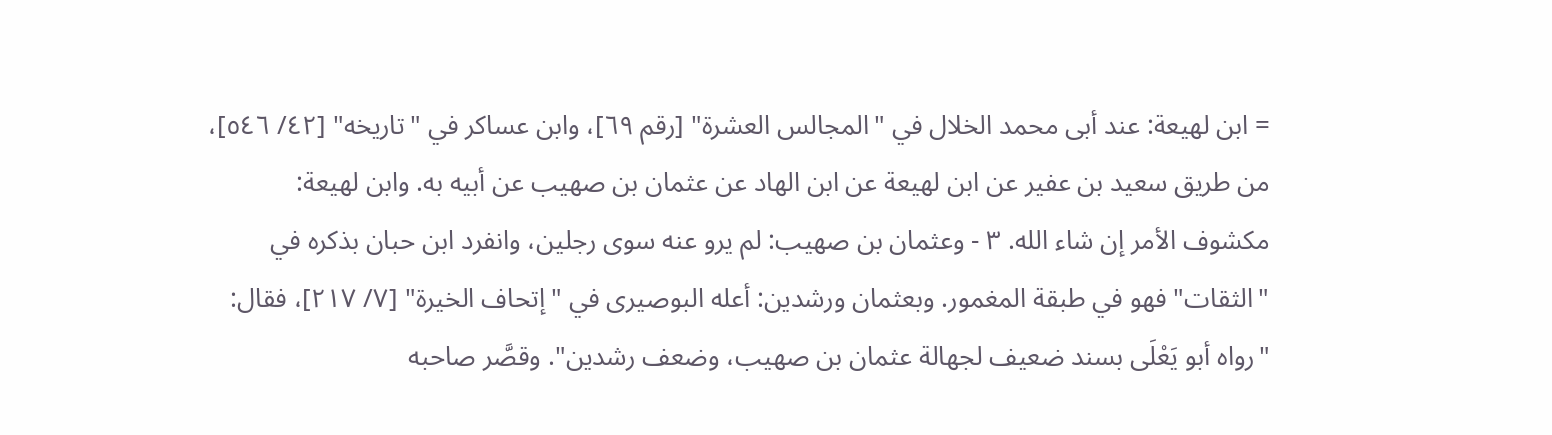= ابن لهيعة: عند أبى محمد الخلال في "المجالس العشرة" [رقم ٦٩]، وابن عساكر في "تاريخه" [٤٢/ ٥٤٦]، من طريق سعيد بن عفير عن ابن لهيعة عن ابن الهاد عن عثمان بن صهيب عن أبيه به. وابن لهيعة: مكشوف الأمر إن شاء الله. ٣ - وعثمان بن صهيب: لم يرو عنه سوى رجلين، وانفرد ابن حبان بذكره في "الثقات" فهو في طبقة المغمور. وبعثمان ورشدين: أعله البوصيرى في "إتحاف الخيرة" [٧/ ٢١٧]، فقال: "رواه أبو يَعْلَى بسند ضعيف لجهالة عثمان بن صهيب، وضعف رشدين". وقصَّر صاحبه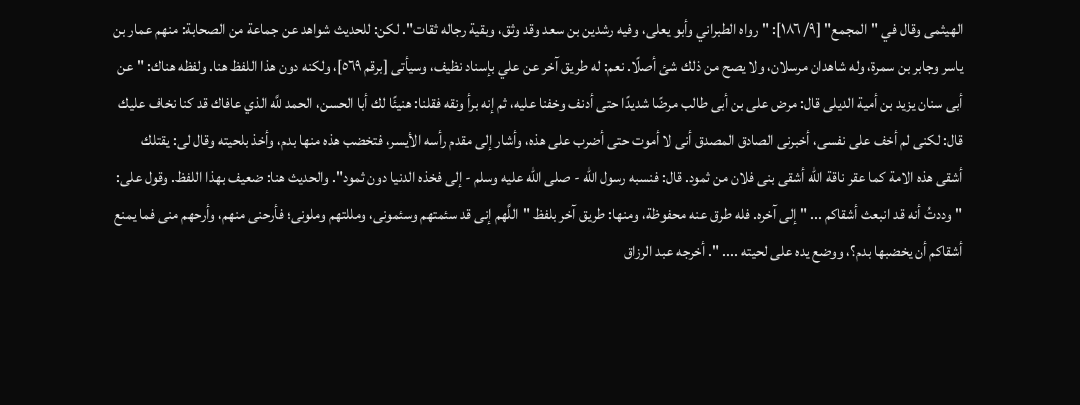الهيثمى وقال في "المجمع" [٩/ ١٨٦]: "رواه الطبراني وأبو يعلى، وفيه رشدين بن سعد وقد وثق، وبقية رجاله ثقات". لكن: للحديث شواهد عن جماعة من الصحابة: منهم عمار بن ياسر وجابر بن سمرة، وله شاهدان مرسلان، ولا يصح من ذلك شئ أصلًا. نعم: له طريق آخر عن علي بإسناد نظيف، وسيأتى [برقم ٥٦٩]، ولكنه دون هذا اللفظ هنا. ولفظه هناك: "عن أبى سنان يزيد بن أمية الديلى قال: مرض على بن أبى طالب مرضًا شديدًا حتى أدنف وخفنا عليه، ثم إنه برأ ونقه فقلنا: هنيئًا لك أبا الحسن، الحمد للَّه الذي عافاك قد كنا نخاف عليك قال: لكنى لم أخف على نفسى، أخبرنى الصادق المصدق أنى لا أموت حتى أضرب على هذه، وأشار إلى مقدم رأسه الأيسر، فتخضب هذه منها بدم، وأخذ بلحيته وقال لى: يقتلك أشقى هذه الامة كما عقر ناقة الله أشقى بنى فلان من ثمود. قال: فنسبه رسول الله - صلى الله عليه وسلم - إلى فخذه الدنيا دون ثمود". والحديث هنا: ضعيف بهذا اللفظ. وقول على: "وددتُ أنه قد انبعث أشقاكم ... " إلى آخره. فله طرق عنه محفوظة، ومنها: طريق آخر بلفظ "اللَّهم إنى قد سئمتهم وسئمونى، ومللتهم وملونى؛ فأرحنى منهم، وأرحهم منى فما يمنع أشقاكم أن يخضبها بدم؟، ووضع يده على لحيته .... ". أخرجه عبد الرزاق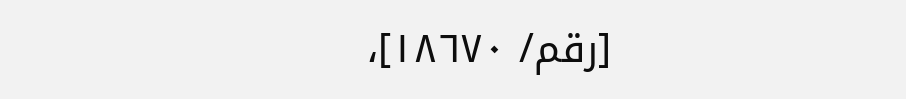[رقم/ ١٨٦٧٠]،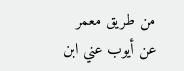من طريق معمر عن أيوب عني ابن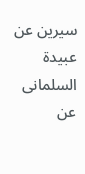سيرين عن عبيدة السلمانى عن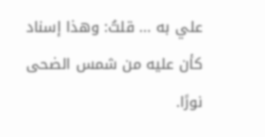علي به ... قلتُ: وهذا إسناد كأن عليه من شمس الضحى نورًا.